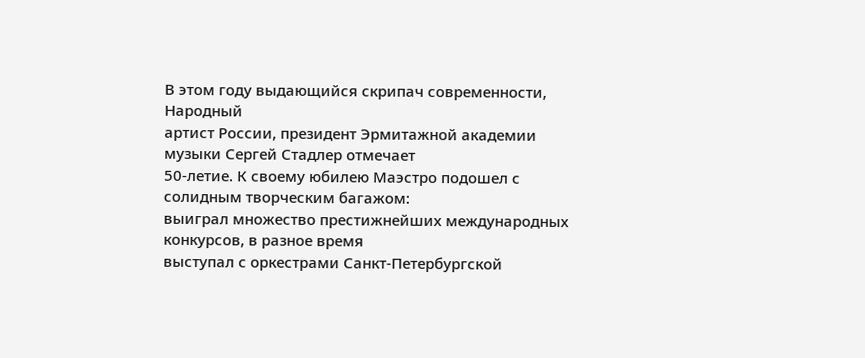В этом году выдающийся скрипач современности, Народный
артист России, президент Эрмитажной академии музыки Сергей Стадлер отмечает
50-летие. К своему юбилею Маэстро подошел с солидным творческим багажом:
выиграл множество престижнейших международных конкурсов, в разное время
выступал с оркестрами Санкт-Петербургской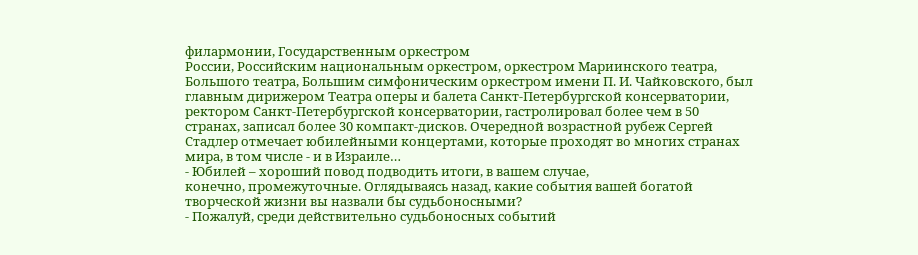филармонии, Государственным оркестром
России, Российским национальным оркестром, оркестром Мариинского театра,
Большого театра, Большим симфоническим оркестром имени П. И. Чайковского, был
главным дирижером Театра оперы и балета Санкт-Петербургской консерватории,
ректором Санкт-Петербургской консерватории, гастролировал более чем в 50
странах, записал более 30 компакт-дисков. Очередной возрастной рубеж Сергей
Стадлер отмечает юбилейными концертами, которые проходят во многих странах
мира, в том числе - и в Израиле…
- Юбилей – хороший повод подводить итоги, в вашем случае,
конечно, промежуточные. Оглядываясь назад, какие события вашей богатой
творческой жизни вы назвали бы судьбоносными?
- Пожалуй, среди действительно судьбоносных событий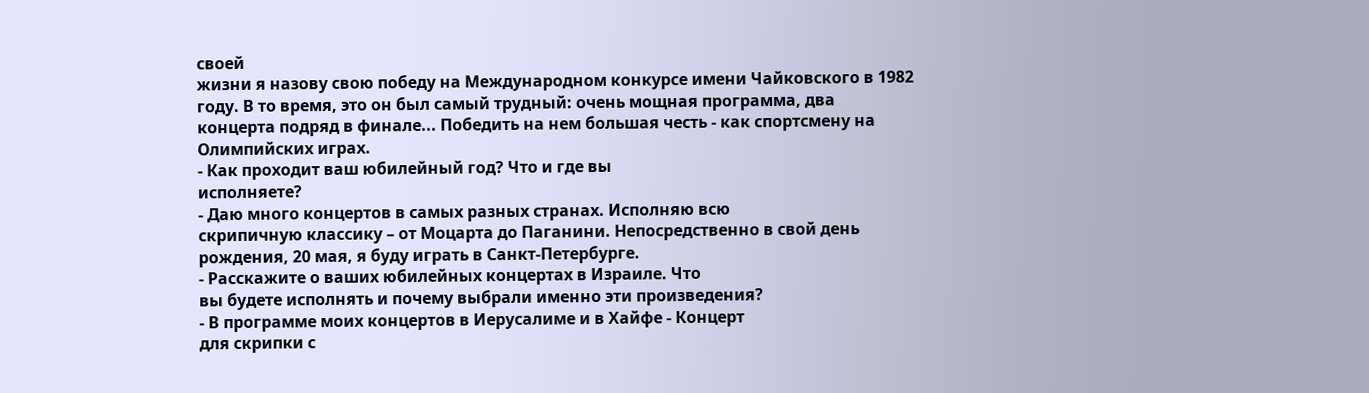своей
жизни я назову свою победу на Международном конкурсе имени Чайковского в 1982
году. В то время, это он был самый трудный: очень мощная программа, два
концерта подряд в финале... Победить на нем большая честь - как спортсмену на
Олимпийских играх.
- Как проходит ваш юбилейный год? Что и где вы
исполняете?
- Даю много концертов в самых разных странах. Исполняю всю
скрипичную классику – от Моцарта до Паганини. Непосредственно в свой день
рождения, 20 мая, я буду играть в Санкт-Петербурге.
- Расскажите о ваших юбилейных концертах в Израиле. Что
вы будете исполнять и почему выбрали именно эти произведения?
- В программе моих концертов в Иерусалиме и в Хайфе - Концерт
для скрипки с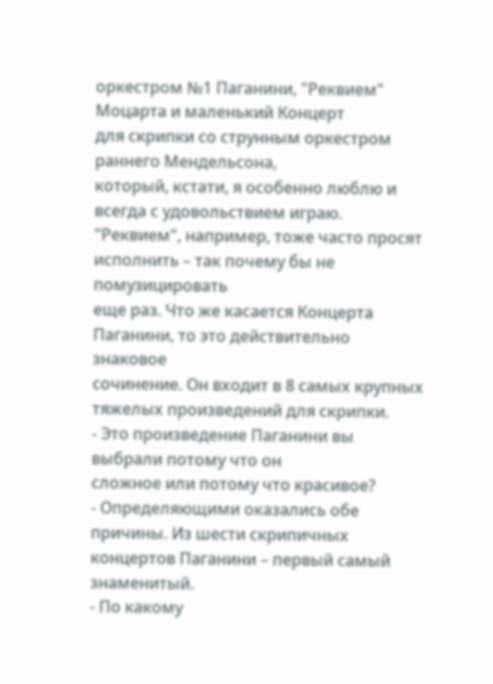оркестром №1 Паганини, "Реквием" Моцарта и маленький Концерт
для скрипки со струнным оркестром раннего Мендельсона,
который, кстати, я особенно люблю и всегда с удовольствием играю.
"Реквием", например, тоже часто просят исполнить – так почему бы не помузицировать
еще раз. Что же касается Концерта Паганини, то это действительно знаковое
сочинение. Он входит в 8 самых крупных тяжелых произведений для скрипки.
- Это произведение Паганини вы выбрали потому что он
сложное или потому что красивое?
- Определяющими оказались обе причины. Из шести скрипичных
концертов Паганини – первый самый знаменитый.
- По какому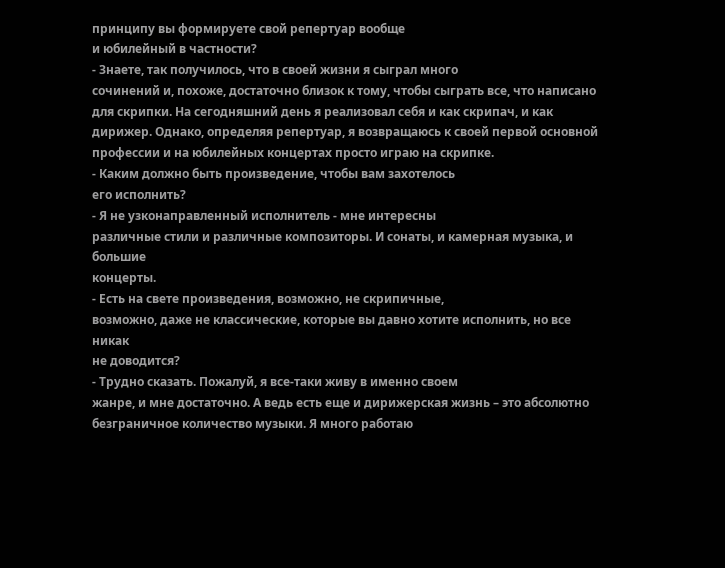принципу вы формируете свой репертуар вообще
и юбилейный в частности?
- Знаете, так получилось, что в своей жизни я сыграл много
сочинений и, похоже, достаточно близок к тому, чтобы сыграть все, что написано
для скрипки. На сегодняшний день я реализовал себя и как скрипач, и как
дирижер. Однако, определяя репертуар, я возвращаюсь к своей первой основной
профессии и на юбилейных концертах просто играю на скрипке.
- Каким должно быть произведение, чтобы вам захотелось
его исполнить?
- Я не узконаправленный исполнитель - мне интересны
различные стили и различные композиторы. И сонаты, и камерная музыка, и большие
концерты.
- Есть на свете произведения, возможно, не скрипичные,
возможно, даже не классические, которые вы давно хотите исполнить, но все никак
не доводится?
- Трудно сказать. Пожалуй, я все-таки живу в именно своем
жанре, и мне достаточно. А ведь есть еще и дирижерская жизнь – это абсолютно
безграничное количество музыки. Я много работаю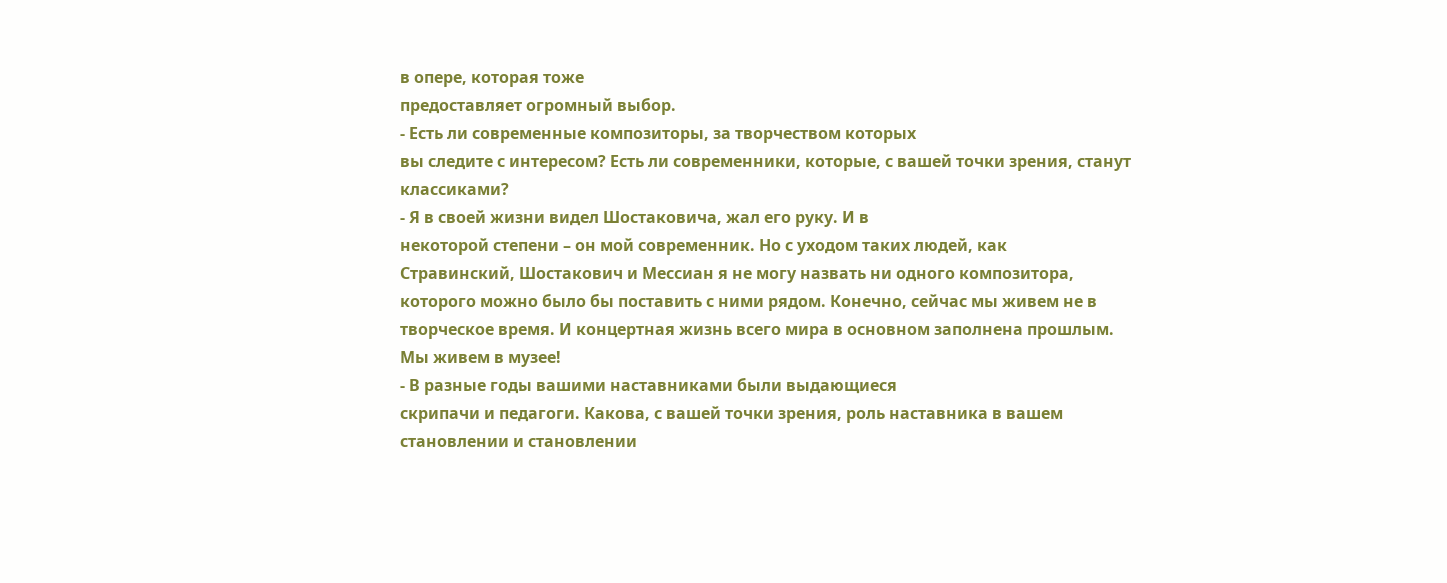в опере, которая тоже
предоставляет огромный выбор.
- Есть ли современные композиторы, за творчеством которых
вы следите с интересом? Есть ли современники, которые, с вашей точки зрения, станут
классиками?
- Я в своей жизни видел Шостаковича, жал его руку. И в
некоторой степени – он мой современник. Но с уходом таких людей, как
Стравинский, Шостакович и Мессиан я не могу назвать ни одного композитора,
которого можно было бы поставить с ними рядом. Конечно, сейчас мы живем не в
творческое время. И концертная жизнь всего мира в основном заполнена прошлым.
Мы живем в музее!
- В разные годы вашими наставниками были выдающиеся
скрипачи и педагоги. Какова, с вашей точки зрения, роль наставника в вашем
становлении и становлении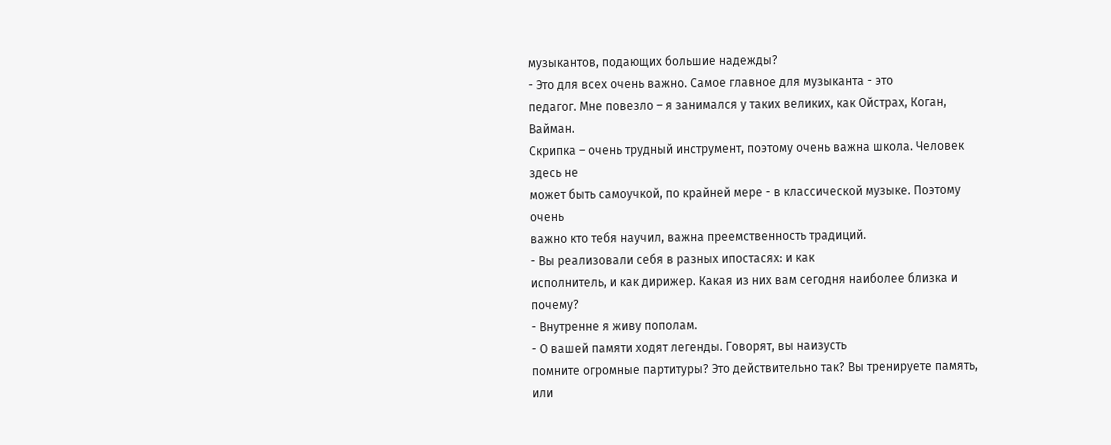музыкантов, подающих большие надежды?
- Это для всех очень важно. Самое главное для музыканта - это
педагог. Мне повезло – я занимался у таких великих, как Ойстрах, Коган, Вайман.
Скрипка – очень трудный инструмент, поэтому очень важна школа. Человек здесь не
может быть самоучкой, по крайней мере - в классической музыке. Поэтому очень
важно кто тебя научил, важна преемственность традиций.
- Вы реализовали себя в разных ипостасях: и как
исполнитель, и как дирижер. Какая из них вам сегодня наиболее близка и почему?
- Внутренне я живу пополам.
- О вашей памяти ходят легенды. Говорят, вы наизусть
помните огромные партитуры? Это действительно так? Вы тренируете память, или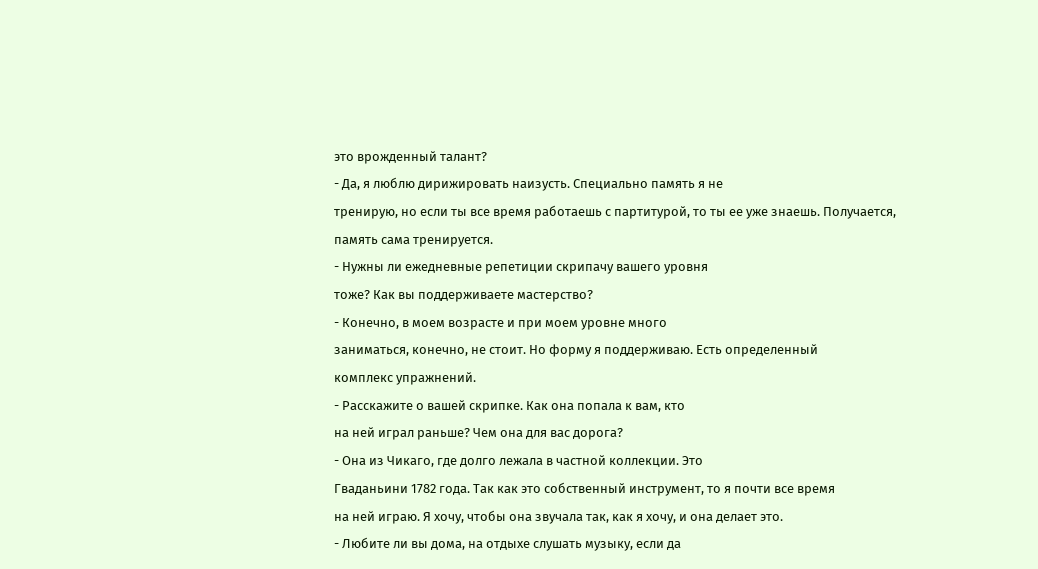это врожденный талант?
- Да, я люблю дирижировать наизусть. Специально память я не
тренирую, но если ты все время работаешь с партитурой, то ты ее уже знаешь. Получается,
память сама тренируется.
- Нужны ли ежедневные репетиции скрипачу вашего уровня
тоже? Как вы поддерживаете мастерство?
- Конечно, в моем возрасте и при моем уровне много
заниматься, конечно, не стоит. Но форму я поддерживаю. Есть определенный
комплекс упражнений.
- Расскажите о вашей скрипке. Как она попала к вам, кто
на ней играл раньше? Чем она для вас дорога?
- Она из Чикаго, где долго лежала в частной коллекции. Это
Гваданьини 1782 года. Так как это собственный инструмент, то я почти все время
на ней играю. Я хочу, чтобы она звучала так, как я хочу, и она делает это.
- Любите ли вы дома, на отдыхе слушать музыку, если да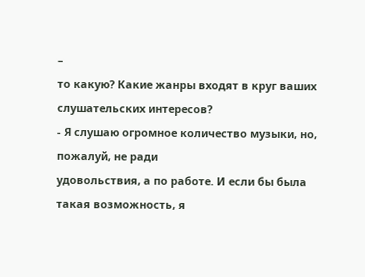–
то какую? Какие жанры входят в круг ваших слушательских интересов?
- Я слушаю огромное количество музыки, но, пожалуй, не ради
удовольствия, а по работе. И если бы была такая возможность, я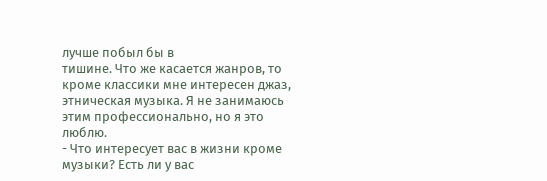лучше побыл бы в
тишине. Что же касается жанров, то кроме классики мне интересен джаз,
этническая музыка. Я не занимаюсь этим профессионально, но я это люблю.
- Что интересует вас в жизни кроме музыки? Есть ли у вас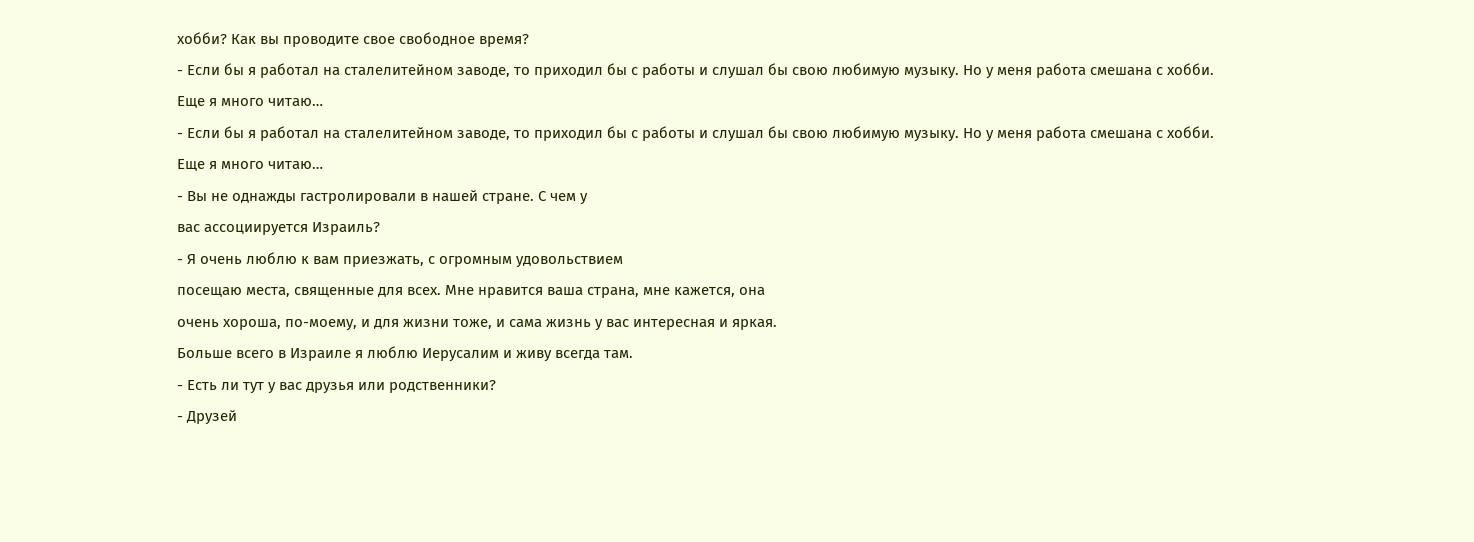хобби? Как вы проводите свое свободное время?
- Если бы я работал на сталелитейном заводе, то приходил бы с работы и слушал бы свою любимую музыку. Но у меня работа смешана с хобби. Еще я много читаю…
- Если бы я работал на сталелитейном заводе, то приходил бы с работы и слушал бы свою любимую музыку. Но у меня работа смешана с хобби. Еще я много читаю…
- Вы не однажды гастролировали в нашей стране. С чем у
вас ассоциируется Израиль?
- Я очень люблю к вам приезжать, с огромным удовольствием
посещаю места, священные для всех. Мне нравится ваша страна, мне кажется, она
очень хороша, по-моему, и для жизни тоже, и сама жизнь у вас интересная и яркая.
Больше всего в Израиле я люблю Иерусалим и живу всегда там.
- Есть ли тут у вас друзья или родственники?
- Друзей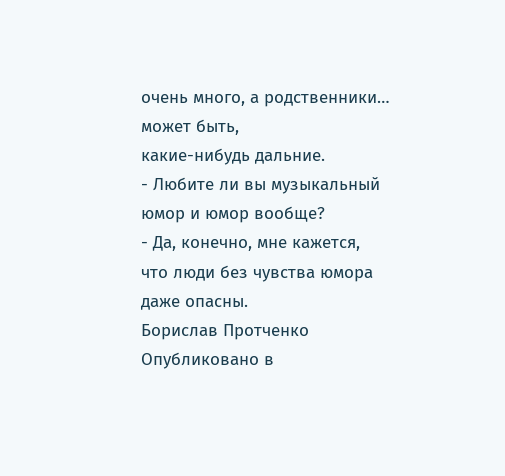очень много, а родственники… может быть,
какие-нибудь дальние.
- Любите ли вы музыкальный юмор и юмор вообще?
- Да, конечно, мне кажется,
что люди без чувства юмора даже опасны.
Борислав Протченко
Опубликовано в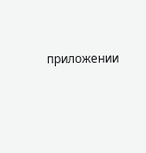приложении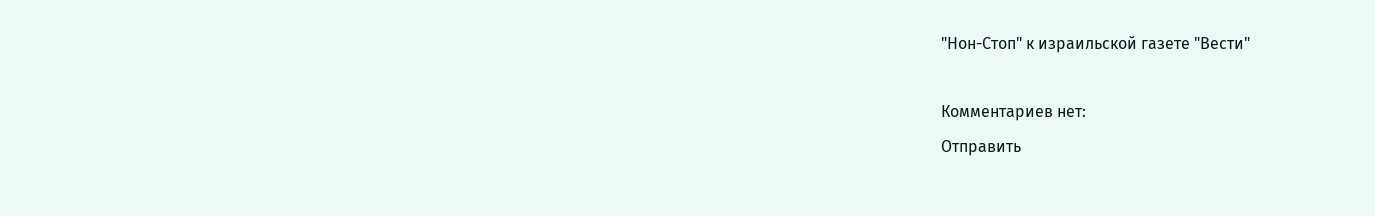"Нон-Стоп" к израильской газете "Вести"

Комментариев нет:
Отправить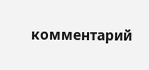комментарий